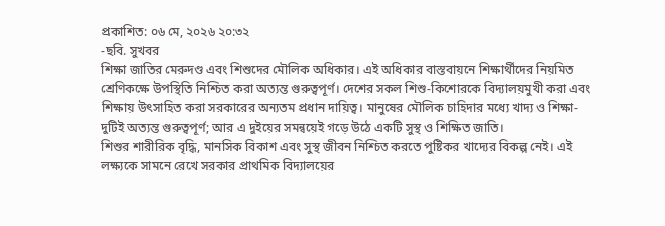প্রকাশিত: ০৬ মে, ২০২৬ ২০:৩২
-ছবি. সুখবর
শিক্ষা জাতির মেরুদণ্ড এবং শিশুদের মৌলিক অধিকার। এই অধিকার বাস্তবায়নে শিক্ষার্থীদের নিয়মিত শ্রেণিকক্ষে উপস্থিতি নিশ্চিত করা অত্যন্ত গুরুত্বপূর্ণ। দেশের সকল শিশু-কিশোরকে বিদ্যালয়মুখী করা এবং শিক্ষায় উৎসাহিত করা সরকারের অন্যতম প্রধান দায়িত্ব। মানুষের মৌলিক চাহিদার মধ্যে খাদ্য ও শিক্ষা- দুটিই অত্যন্ত গুরুত্বপূর্ণ; আর এ দুইয়ের সমন্বয়েই গড়ে উঠে একটি সুস্থ ও শিক্ষিত জাতি।
শিশুর শারীরিক বৃদ্ধি, মানসিক বিকাশ এবং সুস্থ জীবন নিশ্চিত করতে পুষ্টিকর খাদ্যের বিকল্প নেই। এই লক্ষ্যকে সামনে রেখে সরকার প্রাথমিক বিদ্যালয়ের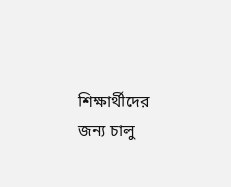শিক্ষার্থীদের জন্য চালু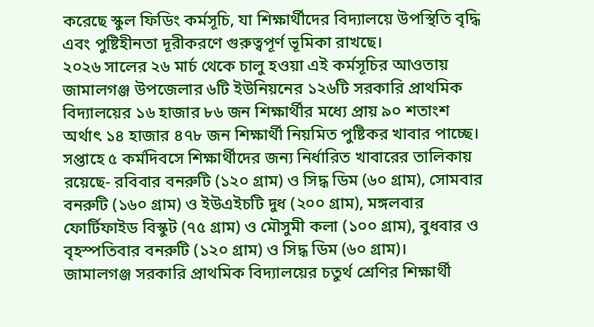করেছে স্কুল ফিডিং কর্মসূচি, যা শিক্ষার্থীদের বিদ্যালয়ে উপস্থিতি বৃদ্ধি এবং পুষ্টিহীনতা দূরীকরণে গুরুত্বপূর্ণ ভূমিকা রাখছে।
২০২৬ সালের ২৬ মার্চ থেকে চালু হওয়া এই কর্মসূচির আওতায় জামালগঞ্জ উপজেলার ৬টি ইউনিয়নের ১২৬টি সরকারি প্রাথমিক বিদ্যালয়ের ১৬ হাজার ৮৬ জন শিক্ষার্থীর মধ্যে প্রায় ৯০ শতাংশ অর্থাৎ ১৪ হাজার ৪৭৮ জন শিক্ষার্থী নিয়মিত পুষ্টিকর খাবার পাচ্ছে।
সপ্তাহে ৫ কর্মদিবসে শিক্ষার্থীদের জন্য নির্ধারিত খাবারের তালিকায় রয়েছে- রবিবার বনরুটি (১২০ গ্রাম) ও সিদ্ধ ডিম (৬০ গ্রাম), সোমবার বনরুটি (১৬০ গ্রাম) ও ইউএইচটি দুধ (২০০ গ্রাম), মঙ্গলবার ফোর্টিফাইড বিস্কুট (৭৫ গ্রাম) ও মৌসুমী কলা (১০০ গ্রাম), বুধবার ও বৃহস্পতিবার বনরুটি (১২০ গ্রাম) ও সিদ্ধ ডিম (৬০ গ্রাম)।
জামালগঞ্জ সরকারি প্রাথমিক বিদ্যালয়ের চতুর্থ শ্রেণির শিক্ষার্থী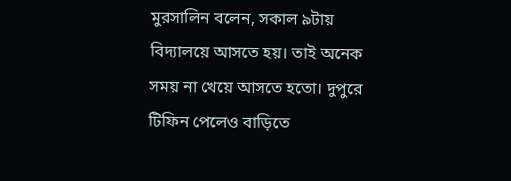মুরসালিন বলেন, সকাল ৯টায় বিদ্যালয়ে আসতে হয়। তাই অনেক সময় না খেয়ে আসতে হতো। দুপুরে টিফিন পেলেও বাড়িতে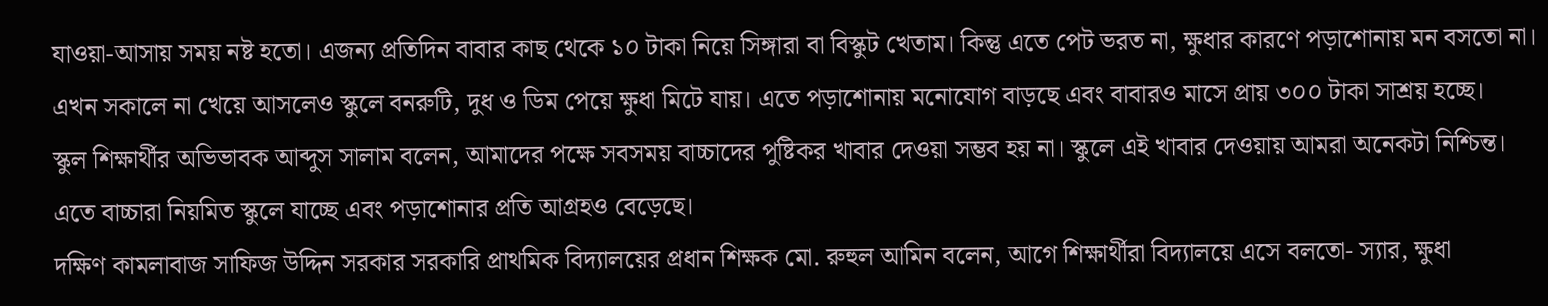যাওয়া-আসায় সময় নষ্ট হতো। এজন্য প্রতিদিন বাবার কাছ থেকে ১০ টাকা নিয়ে সিঙ্গারা বা বিস্কুট খেতাম। কিন্তু এতে পেট ভরত না, ক্ষুধার কারণে পড়াশোনায় মন বসতো না। এখন সকালে না খেয়ে আসলেও স্কুলে বনরুটি, দুধ ও ডিম পেয়ে ক্ষুধা মিটে যায়। এতে পড়াশোনায় মনোযোগ বাড়ছে এবং বাবারও মাসে প্রায় ৩০০ টাকা সাশ্রয় হচ্ছে।
স্কুল শিক্ষার্থীর অভিভাবক আব্দুস সালাম বলেন, আমাদের পক্ষে সবসময় বাচ্চাদের পুষ্টিকর খাবার দেওয়া সম্ভব হয় না। স্কুলে এই খাবার দেওয়ায় আমরা অনেকটা নিশ্চিন্ত। এতে বাচ্চারা নিয়মিত স্কুলে যাচ্ছে এবং পড়াশোনার প্রতি আগ্রহও বেড়েছে।
দক্ষিণ কামলাবাজ সাফিজ উদ্দিন সরকার সরকারি প্রাথমিক বিদ্যালয়ের প্রধান শিক্ষক মো. রুহুল আমিন বলেন, আগে শিক্ষার্থীরা বিদ্যালয়ে এসে বলতো- স্যার, ক্ষুধা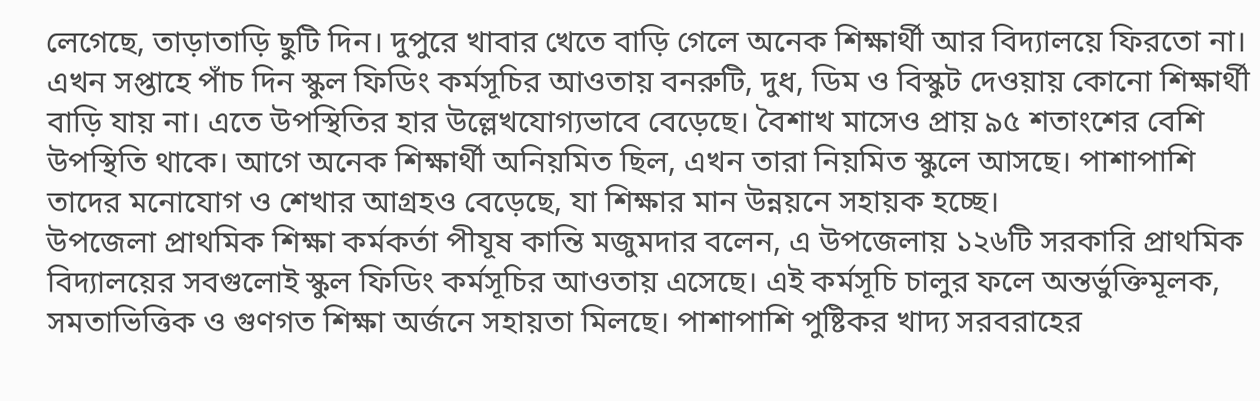লেগেছে, তাড়াতাড়ি ছুটি দিন। দুপুরে খাবার খেতে বাড়ি গেলে অনেক শিক্ষার্থী আর বিদ্যালয়ে ফিরতো না। এখন সপ্তাহে পাঁচ দিন স্কুল ফিডিং কর্মসূচির আওতায় বনরুটি, দুধ, ডিম ও বিস্কুট দেওয়ায় কোনো শিক্ষার্থী বাড়ি যায় না। এতে উপস্থিতির হার উল্লেখযোগ্যভাবে বেড়েছে। বৈশাখ মাসেও প্রায় ৯৫ শতাংশের বেশি উপস্থিতি থাকে। আগে অনেক শিক্ষার্থী অনিয়মিত ছিল, এখন তারা নিয়মিত স্কুলে আসছে। পাশাপাশি তাদের মনোযোগ ও শেখার আগ্রহও বেড়েছে, যা শিক্ষার মান উন্নয়নে সহায়ক হচ্ছে।
উপজেলা প্রাথমিক শিক্ষা কর্মকর্তা পীযূষ কান্তি মজুমদার বলেন, এ উপজেলায় ১২৬টি সরকারি প্রাথমিক বিদ্যালয়ের সবগুলোই স্কুল ফিডিং কর্মসূচির আওতায় এসেছে। এই কর্মসূচি চালুর ফলে অন্তর্ভুক্তিমূলক, সমতাভিত্তিক ও গুণগত শিক্ষা অর্জনে সহায়তা মিলছে। পাশাপাশি পুষ্টিকর খাদ্য সরবরাহের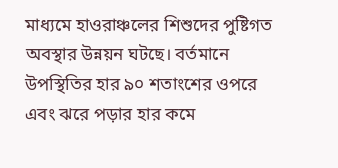মাধ্যমে হাওরাঞ্চলের শিশুদের পুষ্টিগত অবস্থার উন্নয়ন ঘটছে। বর্তমানে উপস্থিতির হার ৯০ শতাংশের ওপরে এবং ঝরে পড়ার হার কমে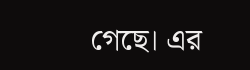গেছে। এর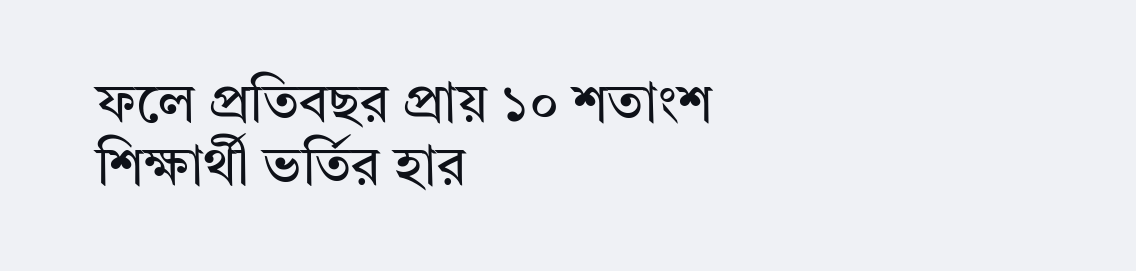ফলে প্রতিবছর প্রায় ১০ শতাংশ শিক্ষার্থী ভর্তির হার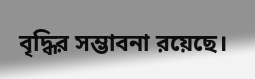বৃদ্ধির সম্ভাবনা রয়েছে।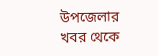উপজেলার খবর থেকে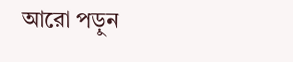আরো পড়ুন